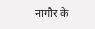नागौर के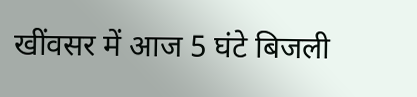खींवसर में आज 5 घंटे बिजली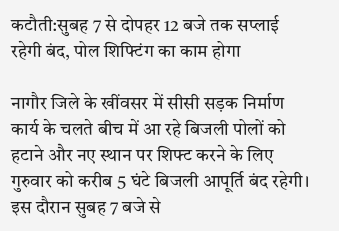कटौती:सुबह 7 से दोपहर 12 बजे तक सप्लाई रहेगी बंद, पोल शिफ्टिंग का काम होगा

नागौर जिले के खींवसर में सीसी सड़क निर्माण कार्य के चलते बीच में आ रहे बिजली पोलों को हटाने और नए स्थान पर शिफ्ट करने के लिए गुरुवार को करीब 5 घंटे बिजली आपूर्ति बंद रहेगी। इस दौरान सुबह 7 बजे से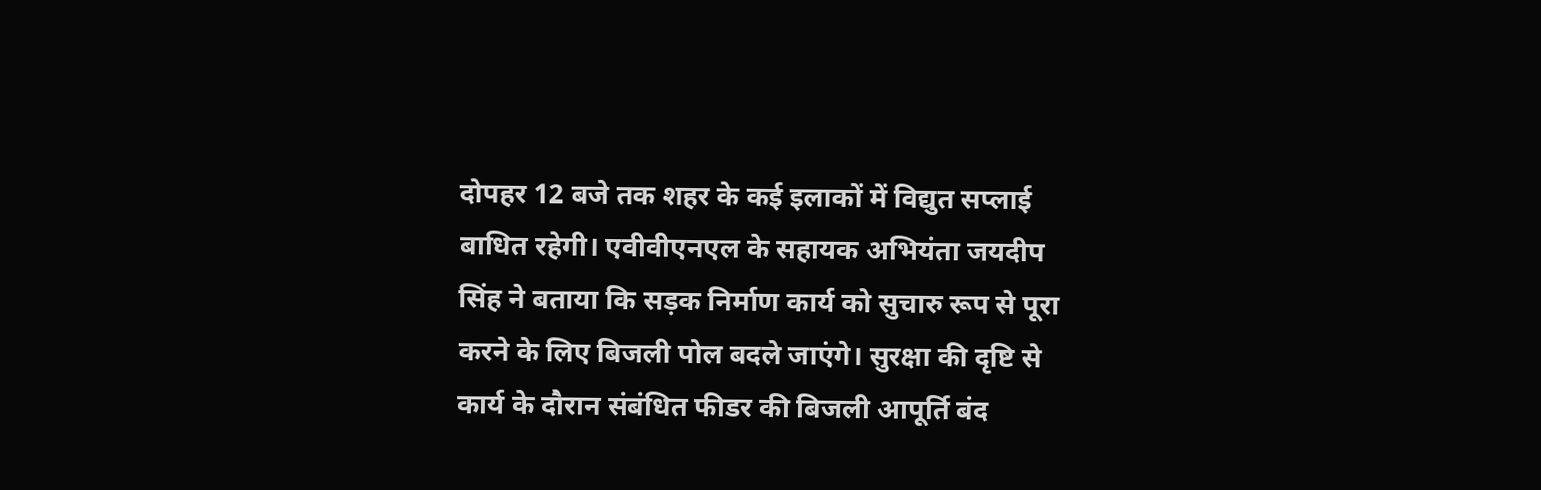दोपहर 12 बजे तक शहर के कई इलाकों में विद्युत सप्लाई बाधित रहेगी। एवीवीएनएल के सहायक अभियंता जयदीप सिंह ने बताया कि सड़क निर्माण कार्य को सुचारु रूप से पूरा करने के लिए बिजली पोल बदले जाएंगे। सुरक्षा की दृष्टि से कार्य के दौरान संबंधित फीडर की बिजली आपूर्ति बंद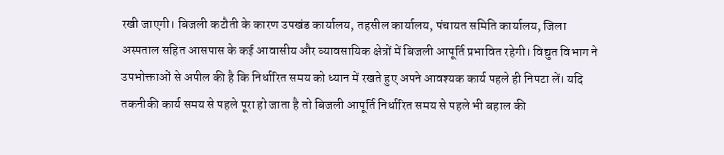रखी जाएगी। बिजली कटौती के कारण उपखंड कार्यालय, तहसील कार्यालय, पंचायत समिति कार्यालय, जिला अस्पताल सहित आसपास के कई आवासीय और व्यावसायिक क्षेत्रों में बिजली आपूर्ति प्रभावित रहेगी। विद्युत विभाग ने उपभोक्ताओं से अपील की है कि निर्धारित समय को ध्यान में रखते हुए अपने आवश्यक कार्य पहले ही निपटा लें। यदि तकनीकी कार्य समय से पहले पूरा हो जाता है तो बिजली आपूर्ति निर्धारित समय से पहले भी बहाल की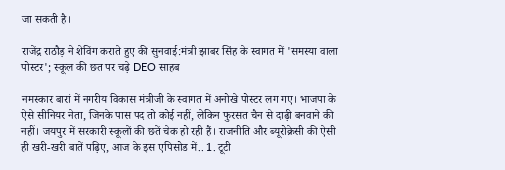जा सकती है।

राजेंद्र राठौड़ ने शेविंग कराते हुए की सुनवाई:मंत्री झाबर सिंह के स्वागत में 'समस्या वाला पोस्टर'; स्कूल की छत पर चढ़े DEO साहब

नमस्कार बारां में नगरीय विकास मंत्रीजी के स्वागत में अनोखे पोस्टर लग गए। भाजपा के ऐसे सीनियर नेता, जिनके पास पद तो कोई नहीं, लेकिन फुरसत चैन से दाढ़ी बनवाने की नहीं। जयपुर में सरकारी स्कूलों की छतें चेक हो रही हैं। राजनीति और ब्यूरोक्रेसी की ऐसी ही खरी-खरी बातें पढ़िए, आज के इस एपिसोड में.. 1. टूटी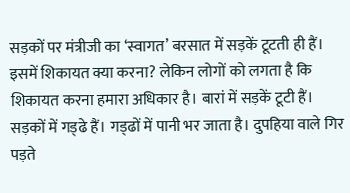सड़कों पर मंत्रीजी का ‘स्वागत’ बरसात में सड़कें टूटती ही हैं। इसमें शिकायत क्या करना? लेकिन लोगों को लगता है कि शिकायत करना हमारा अधिकार है। बारां में सड़कें टूटी हैं। सड़कों में गड्‌ढे हैं। गड्‌ढों में पानी भर जाता है। दुपहिया वाले गिर पड़ते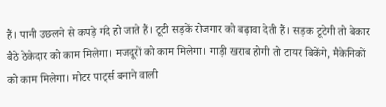हैं। पानी उछलने से कपड़े गंदे हो जाते हैं। टूटी सड़कें रोजगार को बढ़ावा देती हैं। सड़क टूटेगी तो बेकार बैठे ठेकेदार को काम मिलेगा। मजदूरों को काम मिलेगा। गाड़ी खराब होगी तो टायर बिकेंगे, मैकेनिकों को काम मिलेगा। मोटर पाट्‌र्स बनाने वाली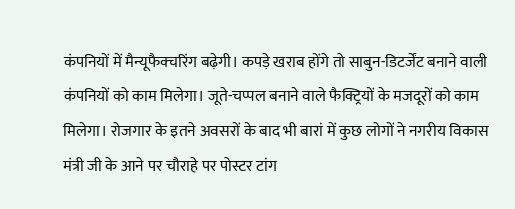कंपनियों में मैन्यूफैक्चरिंग बढ़ेगी। कपड़े खराब होंगे तो साबुन-डिटर्जेंट बनाने वाली कंपनियों को काम मिलेगा। जूते-चप्पल बनाने वाले फैक्ट्रियों के मजदूरों को काम मिलेगा। रोजगार के इतने अवसरों के बाद भी बारां में कुछ लोगों ने नगरीय विकास मंत्री जी के आने पर चौराहे पर पोस्टर टांग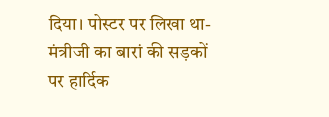दिया। पोस्टर पर लिखा था- मंत्रीजी का बारां की सड़कों पर हार्दिक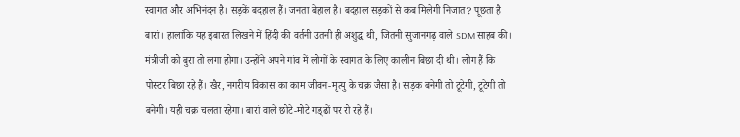स्वागत और अभिनंदन है। सड़कें बदहाल हैं। जनता बेहाल है। बदहाल सड़कों से कब मिलेगी निजात? पूछता है बारां। हालांकि यह इबारत लिखने में हिंदी की वर्तनी उतनी ही अशुद्ध थी, जितनी सुजानगढ़ वाले SDM साहब की। मंत्रीजी को बुरा तो लगा होगा। उन्होंने अपने गांव में लोगों के स्वागत के लिए कालीन बिछा दी थी। लोग हैं कि पोस्टर बिछा रहे हैं। खैर, नगरीय विकास का काम जीवन-मृत्यु के चक्र जैसा है। सड़क बनेगी तो टूटेगी, टूटेगी तो बनेगी। यही चक्र चलता रहेगा। बारां वाले छोटे-मोटे गड्‌ढों पर रो रहे हैं।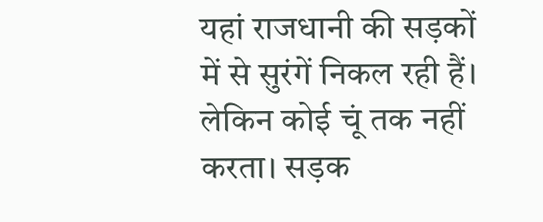यहां राजधानी की सड़कों में से सुरंगें निकल रही हैं। लेकिन कोई चूं तक नहीं करता। सड़क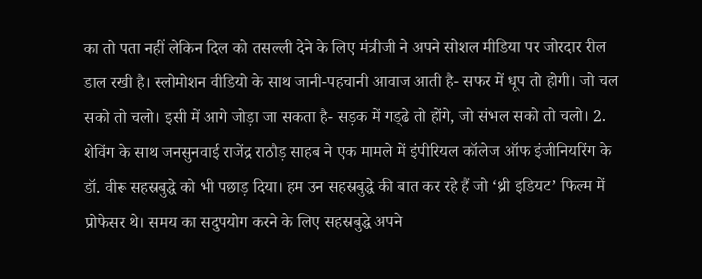का तो पता नहीं लेकिन दिल को तसल्ली देने के लिए मंत्रीजी ने अपने सोशल मीडिया पर जोरदार रील डाल रखी है। स्लोमोशन वीडियो के साथ जानी-पहचानी आवाज आती है- सफर में धूप तो होगी। जो चल सको तो चलो। इसी में आगे जोड़ा जा सकता है- सड़क में गड्‌ढे तो होंगे, जो संभल सको तो चलो। 2. शेविंग के साथ जनसुनवाई राजेंद्र राठौड़ साहब ने एक मामले में इंपीरियल कॉलेज ऑफ इंजीनियरिंग के डॉ. वीरू सहस्रबुद्धे को भी पछाड़ दिया। हम उन सहस्रबुद्धे की बात कर रहे हैं जो ‘थ्री इडियट’ फिल्म में प्रोफेसर थे। समय का सदुपयोग करने के लिए सहस्रबुद्धे अपने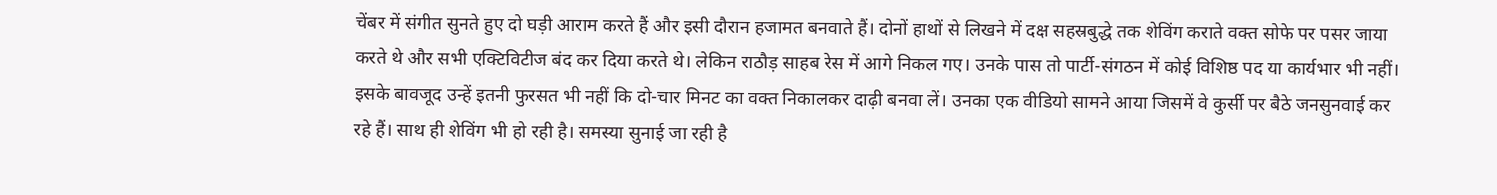चेंबर में संगीत सुनते हुए दो घड़ी आराम करते हैं और इसी दौरान हजामत बनवाते हैं। दोनों हाथों से लिखने में दक्ष सहस्रबुद्धे तक शेविंग कराते वक्त सोफे पर पसर जाया करते थे और सभी एक्टिविटीज बंद कर दिया करते थे। लेकिन राठौड़ साहब रेस में आगे निकल गए। उनके पास तो पार्टी-संगठन में कोई विशिष्ठ पद या कार्यभार भी नहीं। इसके बावजूद उन्हें इतनी फुरसत भी नहीं कि दो-चार मिनट का वक्त निकालकर दाढ़ी बनवा लें। उनका एक वीडियो सामने आया जिसमें वे कुर्सी पर बैठे जनसुनवाई कर रहे हैं। साथ ही शेविंग भी हो रही है। समस्या सुनाई जा रही है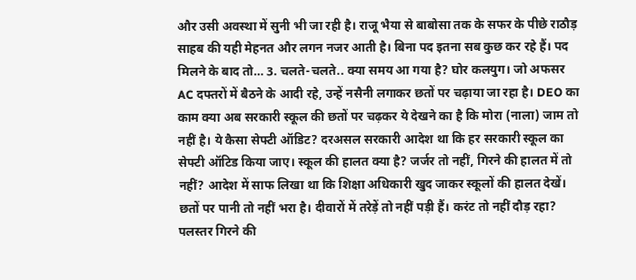और उसी अवस्था में सुनी भी जा रही है। राजू भैया से बाबोसा तक के सफर के पीछे राठौड़ साहब की यही मेहनत और लगन नजर आती है। बिना पद इतना सब कुछ कर रहे हैं। पद मिलने के बाद तो… 3. चलते-चलते.. क्या समय आ गया है? घोर कलयुग। जो अफसर AC दफ्तरों में बैठने के आदी रहे, उन्हें नसैनी लगाकर छतों पर चढ़ाया जा रहा है। DEO का काम क्या अब सरकारी स्कूल की छतों पर चढ़कर ये देखने का है कि मोरा (नाला) जाम तो नहीं है। ये कैसा सेफ्टी ऑडिट? दरअसल सरकारी आदेश था कि हर सरकारी स्कूल का सेफ्टी ऑटिड किया जाए। स्कूल की हालत क्या है? जर्जर तो नहीं, गिरने की हालत में तो नहीं? आदेश में साफ लिखा था कि शिक्षा अधिकारी खुद जाकर स्कूलों की हालत देखें। छतों पर पानी तो नहीं भरा है। दीवारों में तरेड़ें तो नहीं पड़ी हैं। करंट तो नहीं दौड़ रहा? पलस्तर गिरने की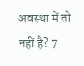अवस्था में तो नहीं है? 7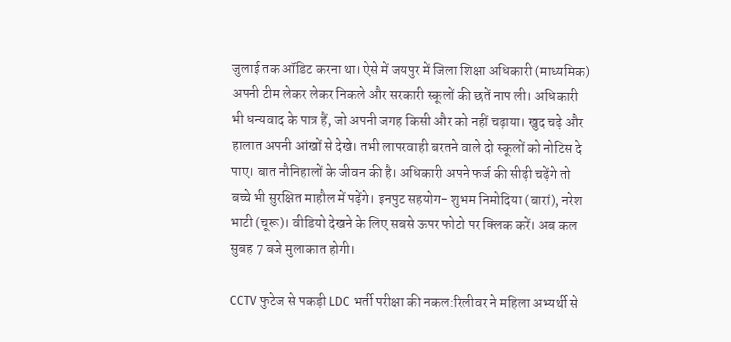जुलाई तक ऑडिट करना था। ऐसे में जयपुर में जिला शिक्षा अधिकारी (माध्यमिक) अपनी टीम लेकर लेकर निकले और सरकारी स्कूलों की छतें नाप ली। अधिकारी भी धन्यवाद के पात्र हैं, जो अपनी जगह किसी और को नहीं चढ़ाया। खुद चढ़े और हालात अपनी आंखों से देखे। तभी लापरवाही बरतने वाले दो स्कूलों को नोटिस दे पाए। बात नौनिहालों के जीवन की है। अधिकारी अपने फर्ज की सीढ़ी चढ़ेंगे तो बच्चे भी सुरक्षित माहौल में पढ़ेंगे। इनपुट सहयोग- शुभम निमोदिया (बारां), नरेश भाटी (चूरू)। वीडियो देखने के लिए सबसे ऊपर फोटो पर क्लिक करें। अब कल सुबह 7 बजे मुलाकात होगी।

CCTV फुटेज से पकड़ी LDC भर्ती परीक्षा की नकल:रिलीवर ने महिला अभ्यर्थी से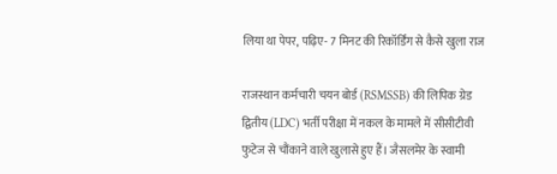लिया था पेपर, पढ़िए- 7 मिनट की रिकॉर्डिंग से कैसे खुला राज

राजस्थान कर्मचारी चयन बोर्ड (RSMSSB) की लिपिक ग्रेड द्वितीय (LDC) भर्ती परीक्षा में नकल के मामले में सीसीटीवी फुटेज से चौंकाने वाले खुलासे हुए हैं। जैसलमेर के स्वामी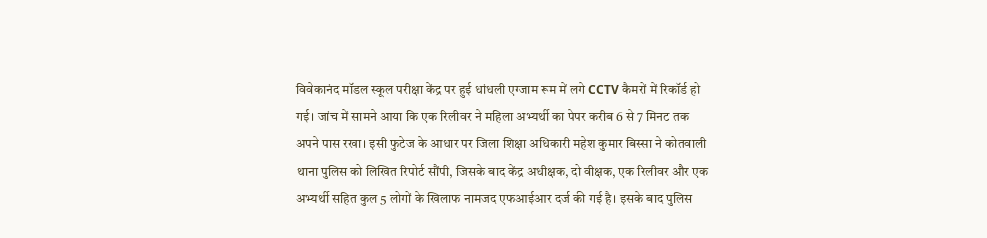विवेकानंद मॉडल स्कूल परीक्षा केंद्र पर हुई धांधली एग्जाम रूम में लगे CCTV कैमरों में रिकॉर्ड हो गई। जांच में सामने आया कि एक रिलीवर ने महिला अभ्यर्थी का पेपर करीब 6 से 7 मिनट तक अपने पास रखा। इसी फुटेज के आधार पर जिला शिक्षा अधिकारी महेश कुमार बिस्सा ने कोतवाली थाना पुलिस को लिखित रिपोर्ट सौंपी, जिसके बाद केंद्र अधीक्षक, दो वीक्षक, एक रिलीवर और एक अभ्यर्थी सहित कुल 5 लोगों के खिलाफ नामजद एफआईआर दर्ज की गई है। इसके बाद पुलिस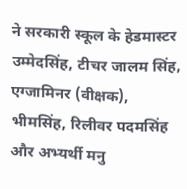ने सरकारी स्कूल के हेडमास्टर उम्मेदसिंह, टीचर जालम सिंह, एग्जामिनर (वीक्षक), भीमसिंह, रिलीवर पदमसिंह और अभ्यर्थी मनु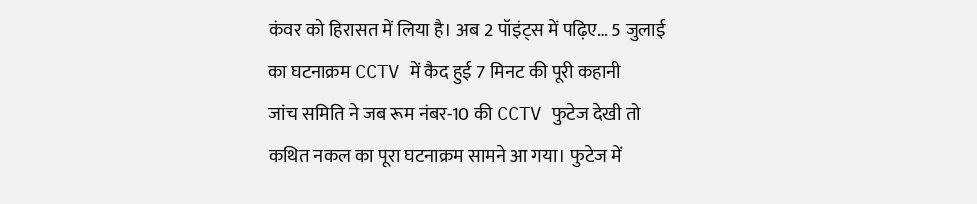कंवर को हिरासत में लिया है। अब 2 पॉइंट्स में पढ़िए… 5 जुलाई का घटनाक्रम CCTV में कैद हुई 7 मिनट की पूरी कहानी
जांच समिति ने जब रूम नंबर-10 की CCTV फुटेज देखी तो कथित नकल का पूरा घटनाक्रम सामने आ गया। फुटेज में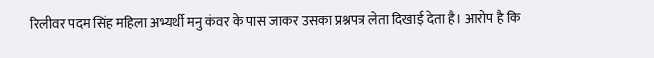रिलीवर पदम सिंह महिला अभ्यर्थी मनु कंवर के पास जाकर उसका प्रश्नपत्र लेता दिखाई देता है। आरोप है कि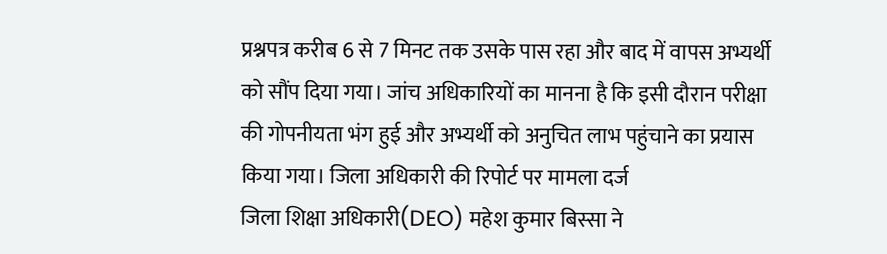प्रश्नपत्र करीब 6 से 7 मिनट तक उसके पास रहा और बाद में वापस अभ्यर्थी को सौंप दिया गया। जांच अधिकारियों का मानना है कि इसी दौरान परीक्षा की गोपनीयता भंग हुई और अभ्यर्थी को अनुचित लाभ पहुंचाने का प्रयास किया गया। जिला अधिकारी की रिपोर्ट पर मामला दर्ज
जिला शिक्षा अधिकारी(DEO) महेश कुमार बिस्सा ने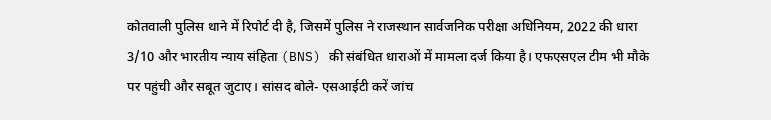कोतवाली पुलिस थाने में रिपोर्ट दी है, जिसमें पुलिस ने राजस्थान सार्वजनिक परीक्षा अधिनियम, 2022 की धारा 3/10 और भारतीय न्याय संहिता (BNS) की संबंधित धाराओं में मामला दर्ज किया है। एफएसएल टीम भी मौके पर पहुंची और सबूत जुटाए। सांसद बोले- एसआईटी करें जांच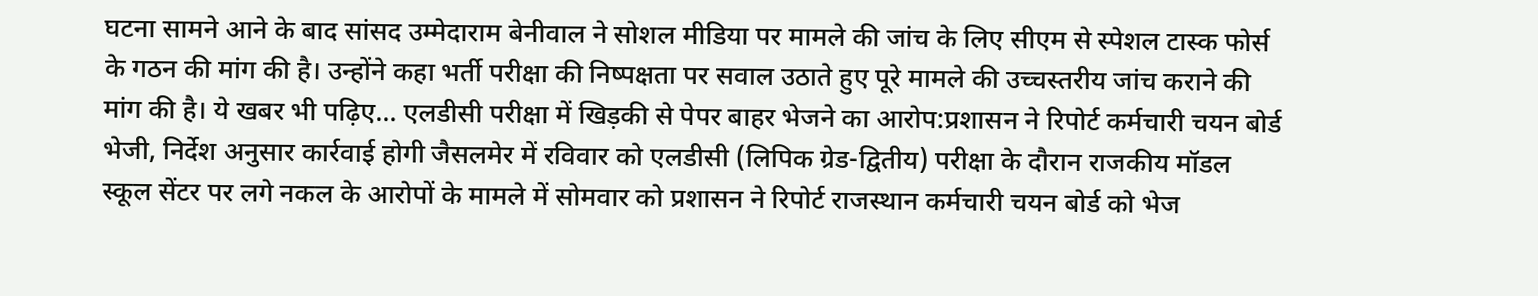घटना सामने आने के बाद सांसद उम्मेदाराम बेनीवाल ने सोशल मीडिया पर मामले की जांच के लिए सीएम से स्पेशल टास्क फोर्स के गठन की मांग की है। उन्होंने कहा भर्ती परीक्षा की निष्पक्षता पर सवाल उठाते हुए पूरे मामले की उच्चस्तरीय जांच कराने की मांग की है। ये खबर भी पढ़िए… एलडीसी परीक्षा में खिड़की से पेपर बाहर भेजने का आरोप:प्रशासन ने रिपोर्ट कर्मचारी चयन बोर्ड भेजी, निर्देश अनुसार कार्रवाई होगी जैसलमेर में रविवार को एलडीसी (लिपिक ग्रेड-द्वितीय) परीक्षा के दौरान राजकीय मॉडल स्कूल सेंटर पर लगे नकल के आरोपों के मामले में सोमवार को प्रशासन ने रिपोर्ट राजस्थान कर्मचारी चयन बोर्ड को भेज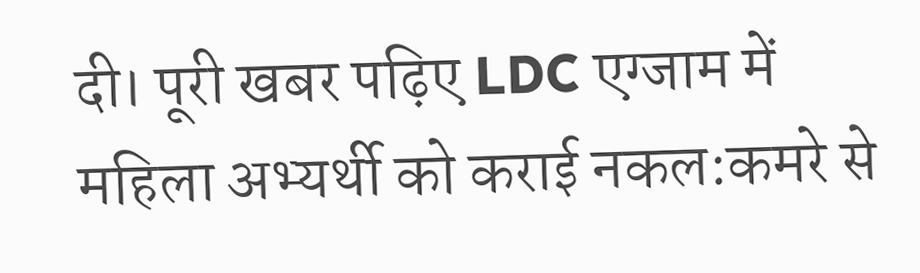दी। पूरी खबर पढ़िए LDC एग्जाम में महिला अभ्यर्थी को कराई नकल:कमरे से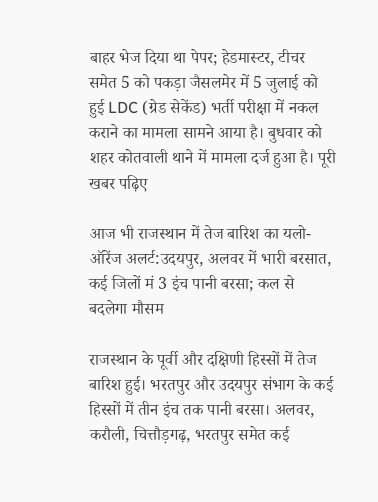बाहर भेज दिया था पेपर; हेडमास्टर, टीचर समेत 5 को पकड़ा जैसलमेर में 5 जुलाई को हुई LDC (ग्रेड सेकेंड) भर्ती परीक्षा में नकल कराने का मामला सामने आया है। बुधवार को शहर कोतवाली थाने में मामला दर्ज हुआ है। पूरी खबर पढ़िए

आज भी राजस्थान में तेज बारिश का यलो-ऑरेंज अलर्ट:उदयपुर, अलवर में भारी बरसात, कई जिलों मं 3 इंच पानी बरसा; कल से बदलेगा मौसम

राजस्थान के पूर्वी और दक्षिणी हिस्सों में तेज बारिश हुई। भरतपुर और उदयपुर संभाग के कई हिस्सों में तीन इंच तक पानी बरसा। अलवर, करौली, चित्तौड़गढ़, भरतपुर समेत कई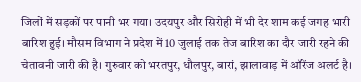जिलों में सड़कों पर पानी भर गया। उदयपुर और सिरोही में भी देर शाम कई जगह भारी बारिश हुई। मौसम विभाग ने प्रदेश में 10 जुलाई तक तेज बारिश का दौर जारी रहने की चेतावनी जारी की है। गुरुवार को भरतपुर, धौलपुर, बारां, झालावाड़ में ऑरेंज अलर्ट है।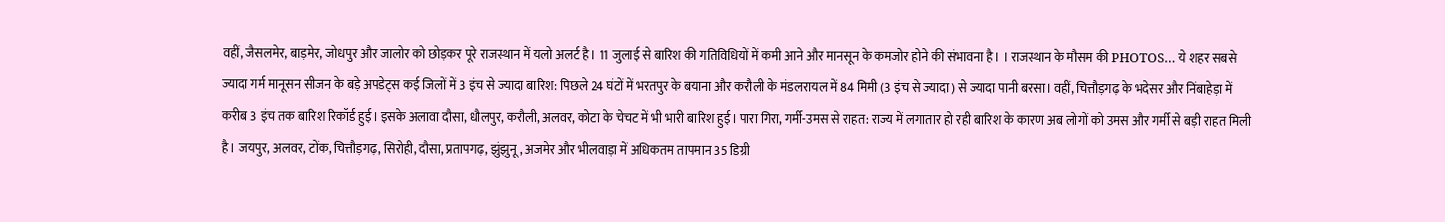वहीं, जैसलमेर, बाड़मेर, जोधपुर और जालोर को छोड़कर पूरे राजस्थान में यलो अलर्ट है। 11 जुलाई से बारिश की गतिविधियों में कमी आने और मानसून के कमजोर होने की संभावना है। । राजस्थान के मौसम की PHOTOS… ये शहर सबसे ज्यादा गर्म मानूसन सीजन के बड़े अपडेट्स कई जिलों में 3 इंच से ज्यादा बारिश: पिछले 24 घंटों में भरतपुर के बयाना और करौली के मंडलरायल में 84 मिमी (3 इंच से ज्यादा) से ज्यादा पानी बरसा। वहीं, चित्तौड़गढ़ के भदेसर और निंबाहेड़ा में करीब 3 इंच तक बारिश रिकॉर्ड हुई। इसके अलावा दौसा, धौलपुर, करौली, अलवर, कोटा के चेचट में भी भारी बारिश हुई। पारा गिरा, गर्मी-उमस से राहत: राज्य में लगातार हो रही बारिश के कारण अब लोगों को उमस और गर्मी से बड़ी राहत मिली है। जयपुर, अलवर, टोंक, चित्तौड़गढ़, सिरोही, दौसा, प्रतापगढ़, झुंझुनू, अजमेर और भीलवाड़ा में अधिकतम तापमान 35 डिग्री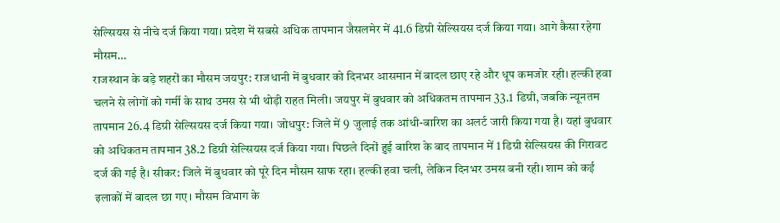सेल्सियस से नीचे दर्ज किया गया। प्रदेश में सबसे अधिक तापमान जैसलमेर में 41.6 डिग्री सेल्सियस दर्ज किया गया। आगे कैसा रहेगा मौसम…
राजस्थान के बड़े शहरों का मौसम जयपुर: राजधानी में बुधवार को दिनभर आसमान में बादल छाए रहे और धूप कमजोर रही। हल्की हवा चलने से लोगों को गर्मी के साथ उमस से भी थोड़ी राहत मिली। जयपुर में बुधवार को अधिकतम तापमान 33.1 डिग्री, जबकि न्यूनतम तापमान 26.4 डिग्री सेल्सियस दर्ज किया गया। जोधपुर: जिले में 9 जुलाई तक आंधी-बारिश का अलर्ट जारी किया गया है। यहां बुधवार को अधिकतम तापमान 38.2 डिग्री सेल्सियस दर्ज किया गया। पिछले दिनों हुई बारिश के बाद तापमान में 1 डिग्री सेल्सियस की गिरावट दर्ज की गई है। सीकर: जिले में बुधवार को पूरे दिन मौसम साफ रहा। हल्की हवा चली, लेकिन दिनभर उमस बनी रही। शाम को कई इलाकों में बादल छा गए। मौसम विभाग के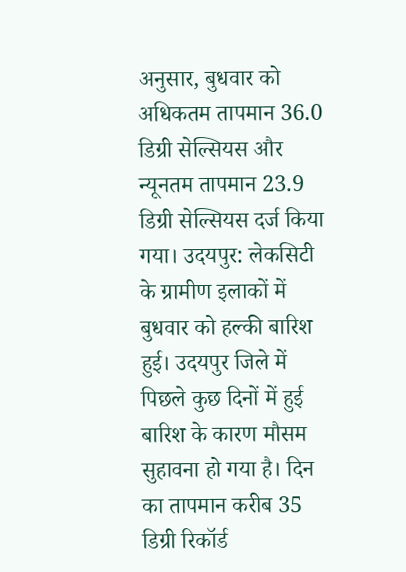अनुसार, बुधवार को अधिकतम तापमान 36.0 डिग्री सेल्सियस और न्यूनतम तापमान 23.9 डिग्री सेल्सियस दर्ज किया गया। उदयपुर: लेकसिटी के ग्रामीण इलाकों में बुधवार को हल्की बारिश हुई। उदयपुर जिले में पिछले कुछ दिनों में हुई बारिश के कारण मौसम सुहावना हो गया है। दिन का तापमान करीब 35 डिग्री रिकॉर्ड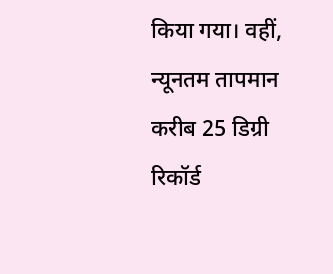किया गया। वहीं, न्यूनतम तापमान करीब 25 डिग्री रिकॉर्ड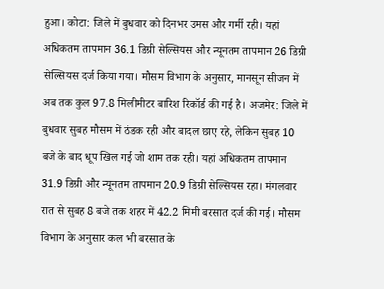हुआ। कोटा: जिले में बुधवार को दिनभर उमस और गर्मी रही। यहां अधिकतम तापमान 36.1 डिग्री सेल्सियस और न्यूनतम तापमान 26 डिग्री सेल्सियस दर्ज किया गया। मौसम विभाग के अनुसार, मानसून सीजन में अब तक कुल 97.8 मिलीमीटर बारिश रिकॉर्ड की गई है। अजमेर: जिले में बुधवार सुबह मौसम में ठंडक रही और बादल छाए रहे, लेकिन सुबह 10 बजे के बाद धूप खिल गई जो शाम तक रही। यहां अधिकतम तापमान 31.9 डिग्री और न्यूनतम तापमान 20.9 डिग्री सेल्सियस रहा। मंगलवार रात से सुबह 8 बजे तक शहर में 42.2 मिमी बरसात दर्ज की गई। मौसम विभाग के अनुसार कल भी बरसात के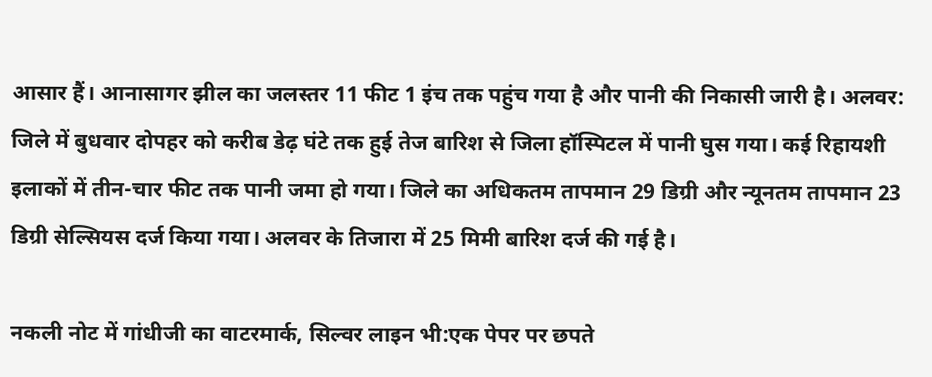आसार हैं। आनासागर झील का जलस्तर 11 फीट 1 इंच तक पहुंच गया है और पानी की निकासी जारी है। अलवर: जिले में बुधवार दोपहर को करीब डेढ़ घंटे तक हुई तेज बारिश से जिला हॉस्पिटल में पानी घुस गया। कई रिहायशी इलाकों में तीन-चार फीट तक पानी जमा हो गया। जिले का अधिकतम तापमान 29 डिग्री और न्यूनतम तापमान 23 डिग्री सेल्सियस दर्ज किया गया। अलवर के तिजारा में 25 मिमी बारिश दर्ज की गई है।

नकली नोट में गांधीजी का वाटरमार्क, सिल्वर लाइन भी:एक पेपर पर छपते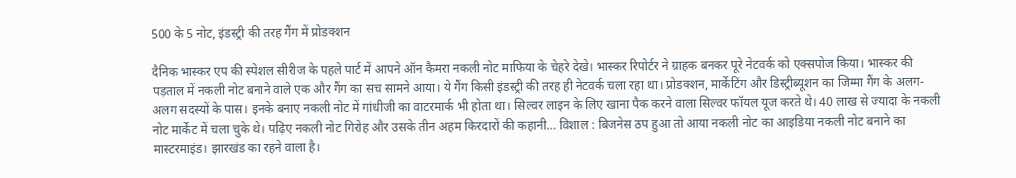500 के 5 नोट, इंडस्ट्री की तरह गैंग में प्रोडक्शन

दैनिक भास्कर एप की स्पेशल सीरीज के पहले पार्ट में आपने ऑन कैमरा नकली नोट माफिया के चेहरे देखे। भास्कर रिपोर्टर ने ग्राहक बनकर पूरे नेटवर्क को एक्सपोज किया। भास्कर की पड़ताल में नकली नोट बनाने वाले एक और गैंग का सच सामने आया। ये गैंग किसी इंडस्ट्री की तरह ही नेटवर्क चला रहा था। प्रोडक्शन, मार्केटिंग और डिस्ट्रीब्यूशन का जिम्मा गैंग के अलग-अलग सदस्यों के पास। इनके बनाए नकली नोट में गांधीजी का वाटरमार्क भी होता था। सिल्वर लाइन के लिए खाना पैक करने वाला सिल्वर फॉयल यूज करते थे। 40 लाख से ज्यादा के नकली नोट मार्केट में चला चुके थे। पढ़िए नकली नोट गिरोह और उसके तीन अहम किरदारों की कहानी… विशाल : बिजनेस ठप हुआ तो आया नकली नोट का आइडिया नकली नोट बनाने का मास्टरमाइंड। झारखंड का रहने वाला है।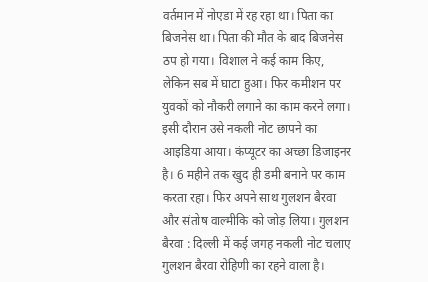वर्तमान में नोएडा में रह रहा था। पिता का बिजनेस था। पिता की मौत के बाद बिजनेस ठप हो गया। विशाल ने कई काम किए, लेकिन सब में घाटा हुआ। फिर कमीशन पर युवकों को नौकरी लगाने का काम करने लगा। इसी दौरान उसे नकली नोट छापने का आइडिया आया। कंप्यूटर का अच्छा डिजाइनर है। 6 महीने तक खुद ही डमी बनाने पर काम करता रहा। फिर अपने साथ गुलशन बैरवा और संतोष वाल्मीकि को जोड़ लिया। गुलशन बैरवा : दिल्ली में कई जगह नकली नोट चलाए गुलशन बैरवा रोहिणी का रहने वाला है।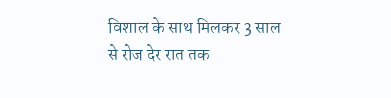विशाल के साथ मिलकर 3 साल से रोज देर रात तक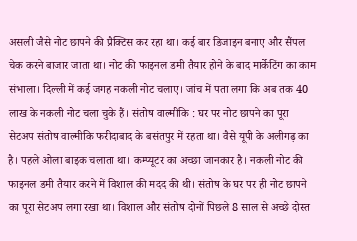असली जैसे नोट छापने की प्रैक्टिस कर रहा था। कई बार डिजाइन बनाए और सैंपल चेक करने बाजार जाता था। नोट की फाइनल डमी तैयार होने के बाद मार्केटिंग का काम संभाला। दिल्ली में कई जगह नकली नोट चलाए। जांच में पता लगा कि अब तक 40 लाख के नकली नोट चला चुके हैं। संतोष वाल्मीकि : घर पर नोट छापने का पूरा सेटअप संतोष वाल्मीकि फरीदाबाद के बसंतपुर में रहता था। वैसे यूपी के अलीगढ़ का है। पहले ओला बाइक चलाता था। कम्प्यूटर का अच्छा जानकार है। नकली नोट की फाइनल डमी तैयार करने में विशाल की मदद की थी। संतोष के घर पर ही नोट छापने का पूरा सेटअप लगा रखा था। विशाल और संतोष दोनों पिछले 8 साल से अच्छे दोस्त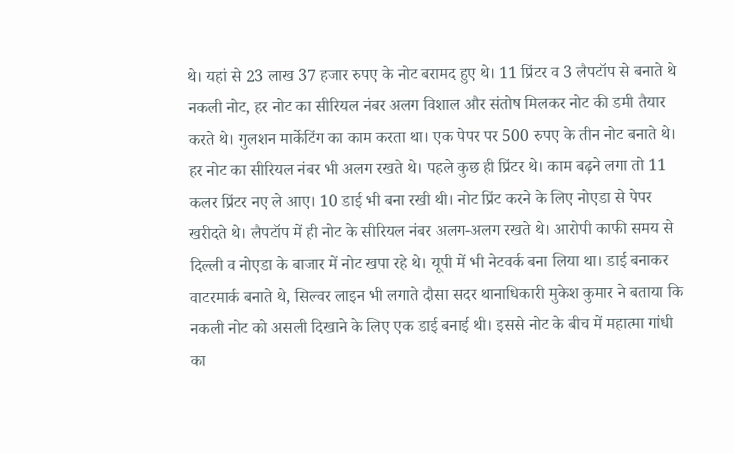थे। यहां से 23 लाख 37 हजार रुपए के नोट बरामद हुए थे। 11 प्रिंटर व 3 लैपटॉप से बनाते थे नकली नोट, हर नोट का सीरियल नंबर अलग विशाल और संतोष मिलकर नोट की डमी तैयार करते थे। गुलशन मार्केटिंग का काम करता था। एक पेपर पर 500 रुपए के तीन नोट बनाते थे। हर नोट का सीरियल नंबर भी अलग रखते थे। पहले कुछ ही प्रिंटर थे। काम बढ़ने लगा तो 11 कलर प्रिंटर नए ले आए। 10 डाई भी बना रखी थी। नोट प्रिंट करने के लिए नोएडा से पेपर खरीदते थे। लैपटॉप में ही नोट के सीरियल नंबर अलग-अलग रखते थे। आरोपी काफी समय से दिल्ली व नोएडा के बाजार में नोट खपा रहे थे। यूपी में भी नेटवर्क बना लिया था। डाई बनाकर वाटरमार्क बनाते थे, सिल्वर लाइन भी लगाते दौसा सदर थानाधिकारी मुकेश कुमार ने बताया कि नकली नोट को असली दिखाने के लिए एक डाई बनाई थी। इससे नोट के बीच में महात्मा गांधी का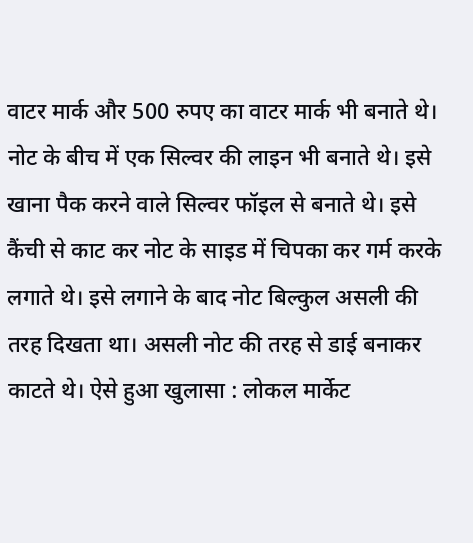वाटर मार्क और 500 रुपए का वाटर मार्क भी बनाते थे।
नोट के बीच में एक सिल्वर की लाइन भी बनाते थे। इसे खाना पैक करने वाले सिल्वर फॉइल से बनाते थे। इसे कैंची से काट कर नोट के साइड में चिपका कर गर्म करके लगाते थे। इसे लगाने के बाद नोट बिल्कुल असली की तरह दिखता था। असली नोट की तरह से डाई बनाकर काटते थे। ऐसे हुआ खुलासा : लोकल मार्केट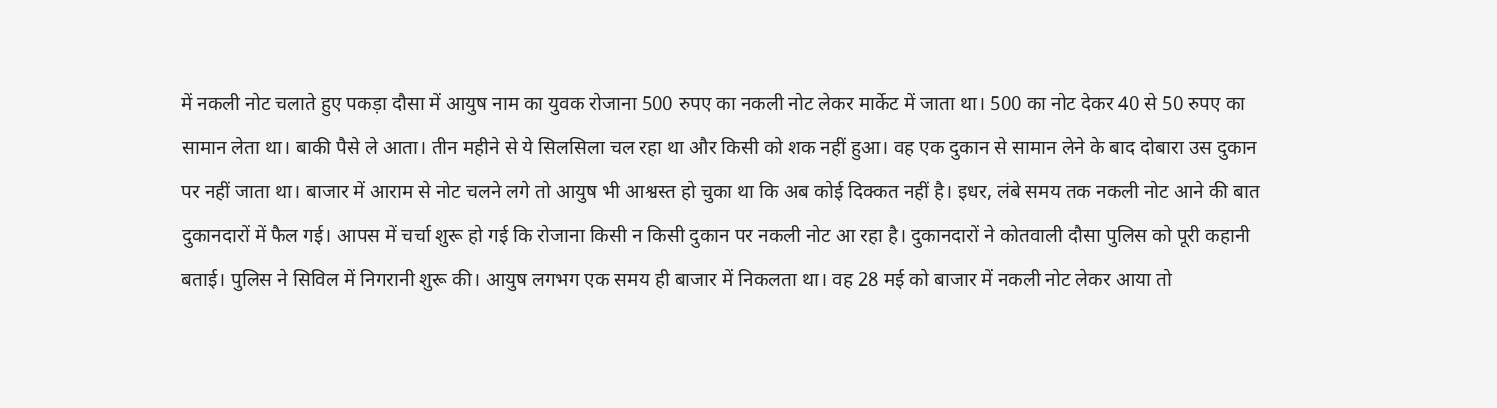में नकली नोट चलाते हुए पकड़ा दौसा में आयुष नाम का युवक रोजाना 500 रुपए का नकली नोट लेकर मार्केट में जाता था। 500 का नोट देकर 40 से 50 रुपए का सामान लेता था। बाकी पैसे ले आता। तीन महीने से ये सिलसिला चल रहा था और किसी को शक नहीं हुआ। वह एक दुकान से सामान लेने के बाद दोबारा उस दुकान पर नहीं जाता था। बाजार में आराम से नोट चलने लगे तो आयुष भी आश्वस्त हो चुका था कि अब कोई दिक्कत नहीं है। इधर, लंबे समय तक नकली नोट आने की बात दुकानदारों में फैल गई। आपस में चर्चा शुरू हो गई कि रोजाना किसी न किसी दुकान पर नकली नोट आ रहा है। दुकानदारों ने कोतवाली दौसा पुलिस को पूरी कहानी बताई। पुलिस ने सिविल में निगरानी शुरू की। आयुष लगभग एक समय ही बाजार में निकलता था। वह 28 मई को बाजार में नकली नोट लेकर आया तो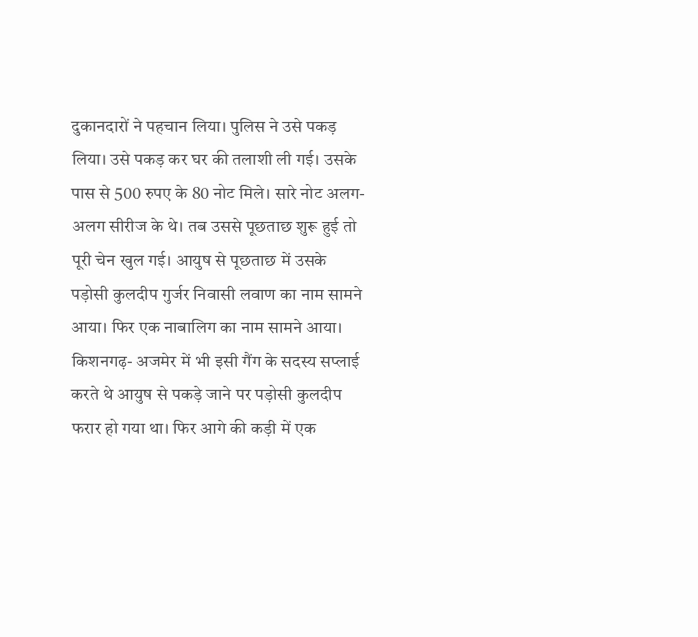दुकानदारों ने पहचान लिया। पुलिस ने उसे पकड़ लिया। उसे पकड़ कर घर की तलाशी ली गई। उसके पास से 500 रुपए के 80 नोट मिले। सारे नोट अलग-अलग सीरीज के थे। तब उससे पूछताछ शुरू हुई तो पूरी चेन खुल गई। आयुष से पूछताछ में उसके पड़ोसी कुलदीप गुर्जर निवासी लवाण का नाम सामने आया। फिर एक नाबालिग का नाम सामने आया। किशनगढ़- अजमेर में भी इसी गैंग के सदस्य सप्लाई करते थे आयुष से पकड़े जाने पर पड़ोसी कुलदीप फरार हो गया था। फिर आगे की कड़ी में एक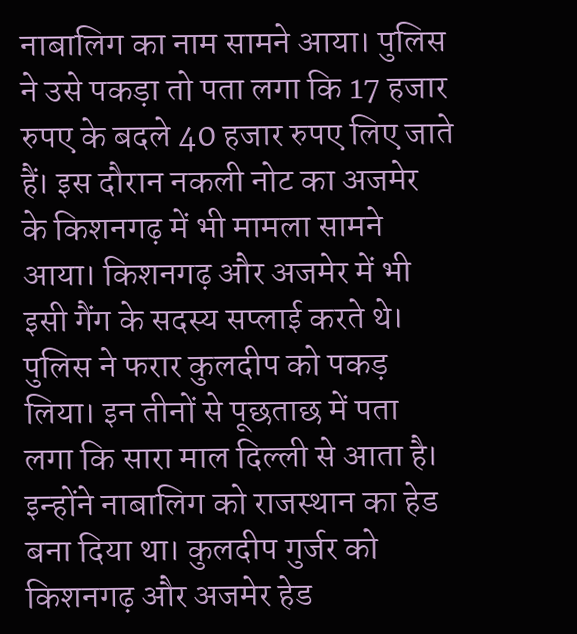नाबालिग का नाम सामने आया। पुलिस ने उसे पकड़ा तो पता लगा कि 17 हजार रुपए के बदले 40 हजार रुपए लिए जाते हैं। इस दौरान नकली नोट का अजमेर के किशनगढ़ में भी मामला सामने आया। किशनगढ़ और अजमेर में भी इसी गैंग के सदस्य सप्लाई करते थे। पुलिस ने फरार कुलदीप को पकड़ लिया। इन तीनों से पूछताछ में पता लगा कि सारा माल दिल्ली से आता है। इन्होंने नाबालिग को राजस्थान का हेड बना दिया था। कुलदीप गुर्जर को किशनगढ़ और अजमेर हेड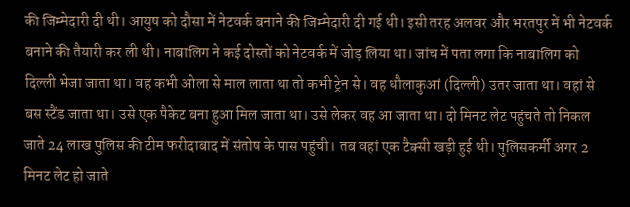की जिम्मेदारी दी थी। आयुष को दौसा में नेटवर्क बनाने की जिम्मेदारी दी गई थी। इसी तरह अलवर और भरतपुर में भी नेटवर्क बनाने की तैयारी कर ली थी। नाबालिग ने कई दोस्तों को नेटवर्क में जोड़ लिया था। जांच में पता लगा कि नाबालिग को दिल्ली भेजा जाता था। वह कभी ओला से माल लाता था तो कभी ट्रेन से। वह धौलाकुआं (दिल्ली) उतर जाता था। वहां से बस स्टैंड जाता था। उसे एक पैकेट बना हुआ मिल जाता था। उसे लेकर वह आ जाता था। दो मिनट लेट पहुंचते तो निकल जाते 24 लाख पुलिस की टीम फरीदाबाद में संतोष के पास पहुंची। तब वहां एक टैक्सी खड़ी हुई थी। पुलिसकर्मी अगर 2 मिनट लेट हो जाते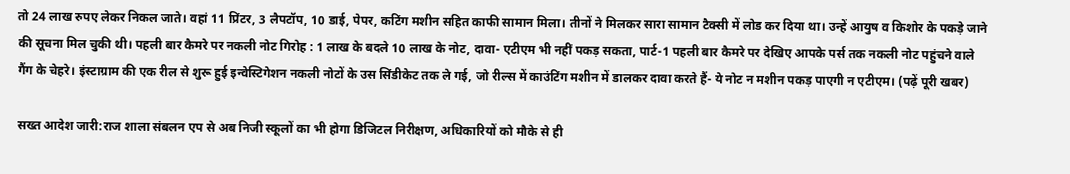तो 24 लाख रुपए लेकर निकल जाते। वहां 11 प्रिंटर, 3 लैपटॉप, 10 डाई, पेपर, कटिंग मशीन सहित काफी सामान मिला। तीनों ने मिलकर सारा सामान टैक्सी में लोड कर दिया था। उन्हें आयुष व किशोर के पकड़े जाने की सूचना मिल चुकी थी। पहली बार कैमरे पर नकली नोट गिरोह : 1 लाख के बदले 10 लाख के नोट, दावा- एटीएम भी नहीं पकड़ सकता, पार्ट-1 पहली बार कैमरे पर देखिए आपके पर्स तक नकली नोट पहुंचने वाले गैंग के चेहरे। इंस्टाग्राम की एक रील से शुरू हुई इन्वेस्टिगेशन नकली नोटों के उस सिंडीकेट तक ले गई, जो रील्स में काउंटिंग मशीन में डालकर दावा करते हैं- ये नोट न मशीन पकड़ पाएगी न एटीएम। (पढ़ें पूरी खबर)

सख्त आदेश जारी:राज शाला संबलन एप से अब निजी स्कूलों का भी होगा डिजिटल निरीक्षण, अधिकारियों को मौके से ही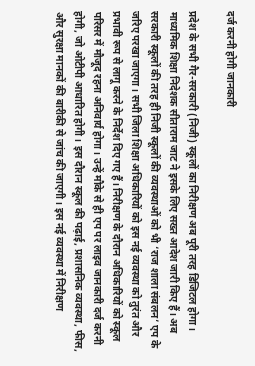दर्ज करनी होगी जानकारी

प्रदेश के सभी गैर-सरकारी (निजी) स्कूलों का निरीक्षण अब पूरी तरह डिजिटल होगा। माध्यमिक शिक्षा निदेशक सीताराम जाट ने इसके लिए सख्त आदेश जारी किए हैं। अब सरकारी स्कूलों की तरह ही निजी स्कूलों की व्यवस्थाओं को भी ‘राज शाला संबलन’ एप के जरिए परखा जाएगा। सभी जिला शिक्षा अधिकारियों को इस नई व्यवस्था को तुरंत और प्रभावी रूप से लागू करने के निर्देश दिए गए हैं। निरीक्षण के दौरान अधिकारियों को स्कूल परिसर में मौजूद रहना अनिवार्य होगा। उन्हें मौके से ही एप पर लाइव जानकारी दर्ज करनी होगी, जो ओटीपी आधारित होगी। इस दौरान स्कूल की पढ़ाई, प्रशासनिक व्यवस्था, फीस, और सुरक्षा मानकों की बारीकी से जांच की जाएगी। इस नई व्यवस्था में निरीक्षण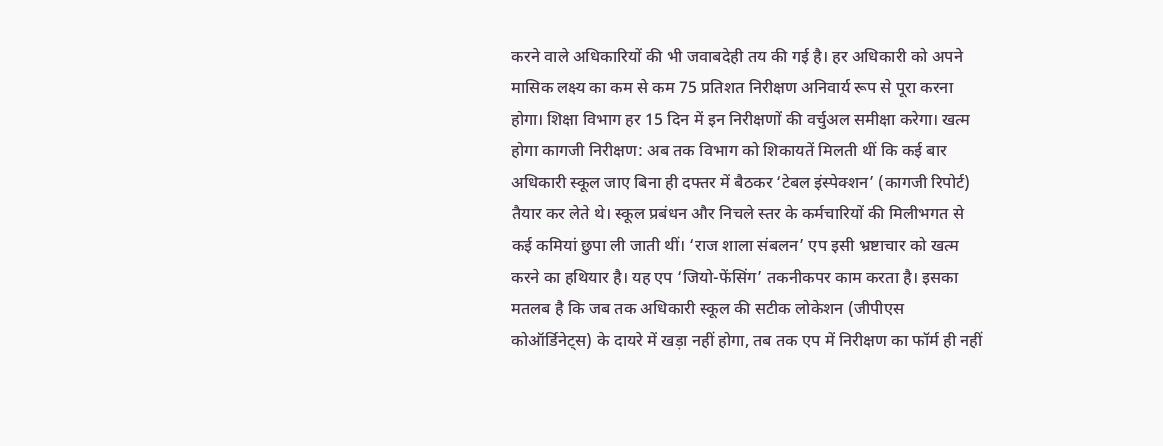करने वाले अधिकारियों की भी जवाबदेही तय की गई है। हर अधिकारी को अपने मासिक लक्ष्य का कम से कम 75 प्रतिशत निरीक्षण अनिवार्य रूप से पूरा करना होगा। शिक्षा विभाग हर 15 दिन में इन निरीक्षणों की वर्चुअल समीक्षा करेगा। खत्म होगा कागजी निरीक्षण: अब तक विभाग को शिकायतें मिलती थीं कि कई बार अधिकारी स्कूल जाए बिना ही दफ्तर में बैठकर ‘टेबल इंस्पेक्शन’ (कागजी रिपोर्ट) तैयार कर लेते थे। स्कूल प्रबंधन और निचले स्तर के कर्मचारियों की मिलीभगत से कई कमियां छुपा ली जाती थीं। ‘राज शाला संबलन’ एप इसी भ्रष्टाचार को खत्म करने का हथियार है। यह एप ‘जियो-फेंसिंग’ तकनीकपर काम करता है। इसका मतलब है कि जब तक अधिकारी स्कूल की सटीक लोकेशन (जीपीएस कोऑर्डिनेट्स) के दायरे में खड़ा नहीं होगा, तब तक एप में निरीक्षण का फॉर्म ही नहीं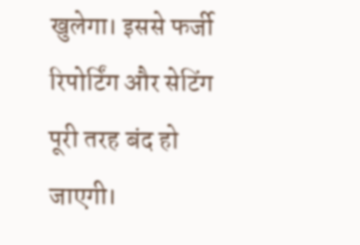खुलेगा। इससे फर्जी रिपोर्टिंग और सेटिंग पूरी तरह बंद हो जाएगी।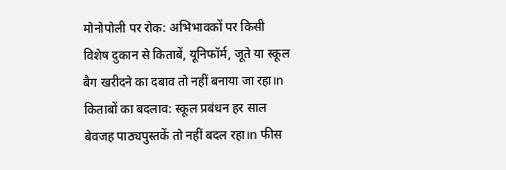मोनोपोली पर रोक: अभिभावकों पर किसी विशेष दुकान से किताबें, यूनिफॉर्म, जूते या स्कूल बैग खरीदने का दबाव तो नहीं बनाया जा रहा।n किताबों का बदलाव: स्कूल प्रबंधन हर साल बेवजह पाठ्यपुस्तकें तो नहीं बदल रहा।n फीस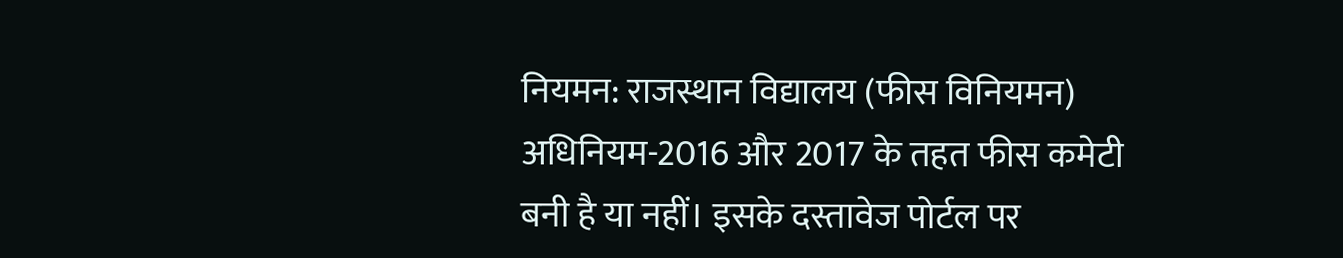नियमन: राजस्थान विद्यालय (फीस विनियमन) अधिनियम-2016 और 2017 के तहत फीस कमेटी बनी है या नहीं। इसके दस्तावेज पोर्टल पर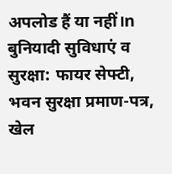अपलोड हैं या नहीं।n बुनियादी सुविधाएं व सुरक्षा: फायर सेफ्टी, भवन सुरक्षा प्रमाण-पत्र, खेल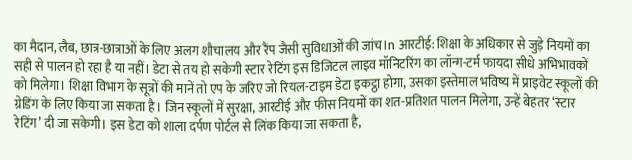का मैदान, लैब, छात्र-छात्राओं के लिए अलग शौचालय और रैंप जैसी सुविधाओं की जांच।n आरटीई: शिक्षा के अधिकार से जुड़े नियमों का सही से पालन हो रहा है या नहीं। डेटा से तय हो सकेगी स्टार रेटिंग इस डिजिटल लाइव मॉनिटरिंग का लॉन्ग-टर्म फायदा सीधे अभिभावकों को मिलेगा। शिक्षा विभाग के सूत्रों की मानें तो एप के जरिए जो रियल-टाइम डेटा इकट्ठा होगा, उसका इस्तेमाल भविष्य में प्राइवेट स्कूलों की ग्रेडिंग के लिए किया जा सकता है। जिन स्कूलों में सुरक्षा, आरटीई और फीस नियमों का शत-प्रतिशत पालन मिलेगा, उन्हें बेहतर ‘स्टार रेटिंग’ दी जा सकेगी। इस डेटा को शाला दर्पण पोर्टल से लिंक किया जा सकता है,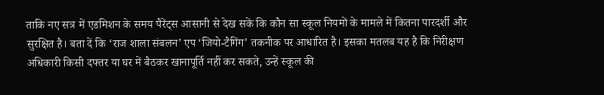ताकि नए सत्र में एडमिशन के समय पैरेंट्स आसानी से देख सकें कि कौन सा स्कूल नियमों के मामले में कितना पारदर्शी और सुरक्षित है। बता दें कि ‘राज शाला संबलन’ एप ‘जियो-टैगिंग’ तकनीक पर आधारित है। इसका मतलब यह है कि निरीक्षण अधिकारी किसी दफ्तर या घर में बैठकर खानापूर्ति नहीं कर सकते, उन्हें स्कूल की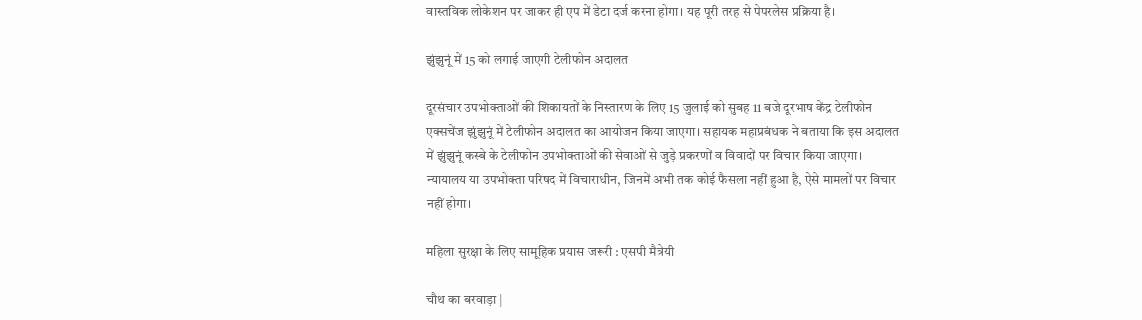वास्तविक लोकेशन पर जाकर ही एप में डेटा दर्ज करना होगा। यह पूरी तरह से पेपरलेस प्रक्रिया है।

झुंझुनूं में 15 को लगाई जाएगी टेलीफोन अदालत

दूरसंचार उपभोक्ताओं की शिकायतों के निस्तारण के लिए 15 जुलाई को सुबह 11 बजे दूरभाष केंद्र टेलीफोन एक्सचेंज झुंझुनूं में टेलीफोन अदालत का आयोजन किया जाएगा। सहायक महाप्रबंधक ने बताया कि इस अदालत में झुंझुनूं कस्बे के टेलीफोन उपभोक्ताओं की सेवाओं से जुड़े प्रकरणों व विवादों पर विचार किया जाएगा। न्यायालय या उपभोक्ता परिषद में विचाराधीन, जिनमें अभी तक कोई फैसला नहीं हुआ है, ऐसे मामलों पर विचार नहीं होगा।

महिला सुरक्षा के लिए सामूहिक प्रयास जरूरी : एसपी मैत्रेयी

चौथ का बरवाड़ा |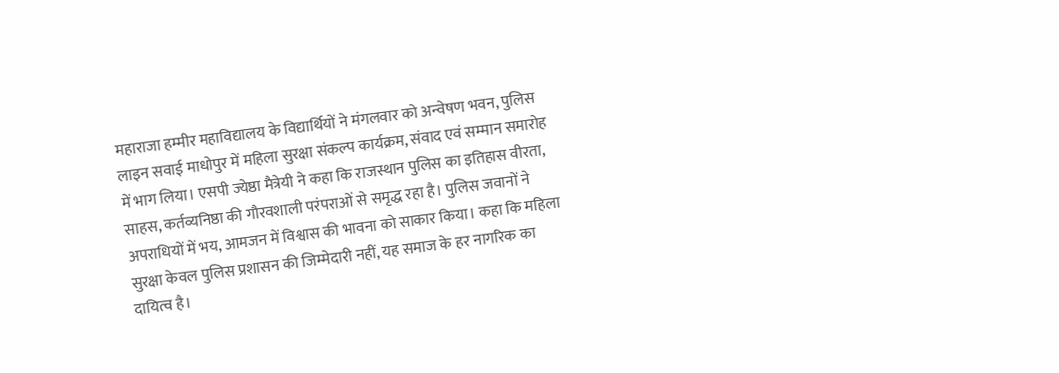महाराजा हम्मीर महाविद्यालय के विद्यार्थियों ने मंगलवार को अन्वेषण भवन, पुलिस लाइन सवाई माधोपुर में महिला सुरक्षा संकल्प कार्यक्रम, संवाद एवं सम्मान समारोह में भाग लिया। एसपी ज्येष्ठा मैत्रेयी ने कहा कि राजस्थान पुलिस का इतिहास वीरता, साहस, कर्तव्यनिष्ठा की गौरवशाली परंपराओं से समृद्ध रहा है। पुलिस जवानों ने अपराधियों में भय, आमजन में विश्वास की भावना को साकार किया। कहा कि महिला सुरक्षा केवल पुलिस प्रशासन की जिम्मेदारी नहीं, यह समाज के हर नागरिक का दायित्व है।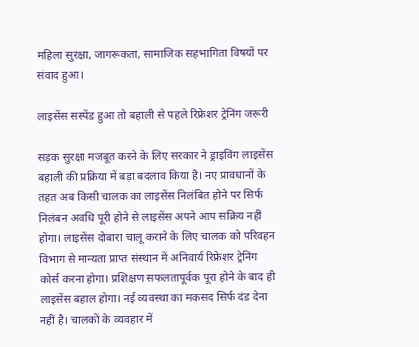महिला सुरक्षा, जागरूकता, सामाजिक सहभागिता विषयों पर संवाद हुआ।

लाइसेंस सस्पेंड हुआ तो बहाली से पहले रिफ्रेशर ट्रेनिंग जरूरी

सड़क सुरक्षा मजबूत करने के लिए सरकार ने ड्राइविंग लाइसेंस बहाली की प्रक्रिया में बड़ा बदलाव किया है। नए प्रावधानों के तहत अब किसी चालक का लाइसेंस निलंबित होने पर सिर्फ निलंबन अवधि पूरी होने से लाइसेंस अपने आप सक्रिय नहीं होगा। लाइसेंस दोबारा चालू कराने के लिए चालक को परिवहन विभाग से मान्यता प्राप्त संस्थान में अनिवार्य रिफ्रेशर ट्रेनिंग कोर्स करना होगा। प्रशिक्षण सफलतापूर्वक पूरा होने के बाद ही लाइसेंस बहाल होगा। नई व्यवस्था का मकसद सिर्फ दंड देना नहीं है। चालकों के व्यवहार में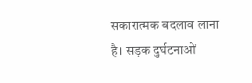सकारात्मक बदलाव लाना है। सड़क दुर्घटनाओं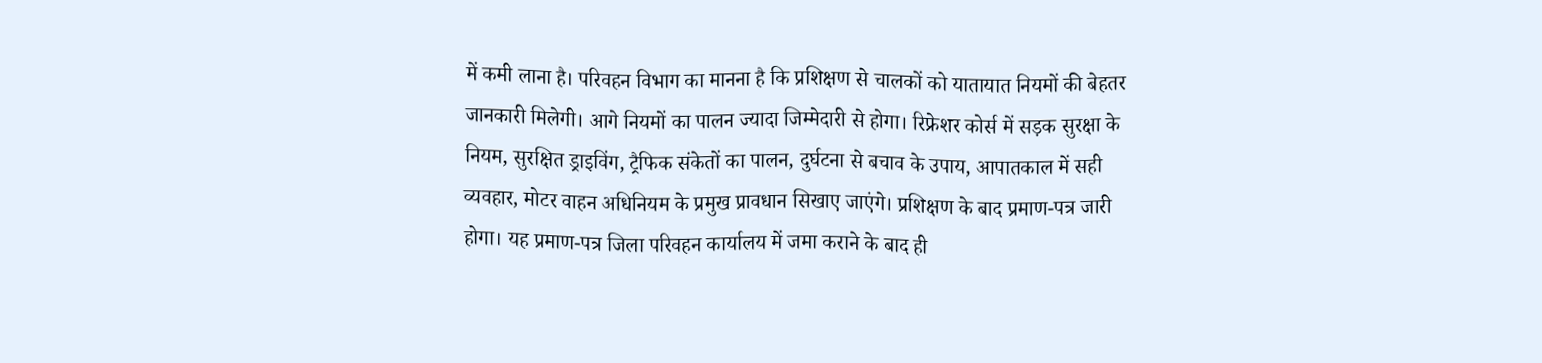में कमी लाना है। परिवहन विभाग का मानना है कि प्रशिक्षण से चालकों को यातायात नियमों की बेहतर जानकारी मिलेगी। आगे नियमों का पालन ज्यादा जिम्मेदारी से होगा। रिफ्रेशर कोर्स में सड़क सुरक्षा के नियम, सुरक्षित ड्राइविंग, ट्रैफिक संकेतों का पालन, दुर्घटना से बचाव के उपाय, आपातकाल में सही व्यवहार, मोटर वाहन अधिनियम के प्रमुख प्रावधान सिखाए जाएंगे। प्रशिक्षण के बाद प्रमाण-पत्र जारी होगा। यह प्रमाण-पत्र जिला परिवहन कार्यालय में जमा कराने के बाद ही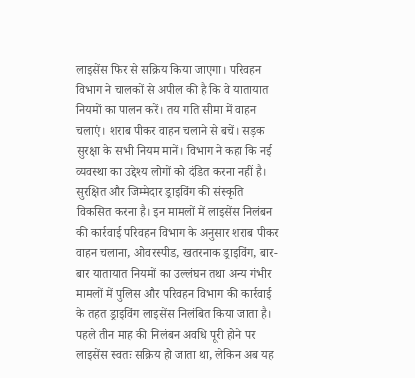लाइसेंस फिर से सक्रिय किया जाएगा। परिवहन विभाग ने चालकों से अपील की है कि वे यातायात नियमों का पालन करें। तय गति सीमा में वाहन चलाएं। शराब पीकर वाहन चलाने से बचें। सड़क सुरक्षा के सभी नियम मानें। विभाग ने कहा कि नई व्यवस्था का उद्देश्य लोगों को दंडित करना नहीं है। सुरक्षित और जिम्मेदार ड्राइविंग की संस्कृति विकसित करना है। इन मामलों में लाइसेंस निलंबन की कार्रवाई परिवहन विभाग के अनुसार शराब पीकर वाहन चलाना, ओवरस्पीड, खतरनाक ड्राइविंग, बार-बार यातायात नियमों का उल्लंघन तथा अन्य गंभीर मामलों में पुलिस और परिवहन विभाग की कार्रवाई के तहत ड्राइविंग लाइसेंस निलंबित किया जाता है। पहले तीन माह की निलंबन अवधि पूरी होने पर लाइसेंस स्वतः सक्रिय हो जाता था, लेकिन अब यह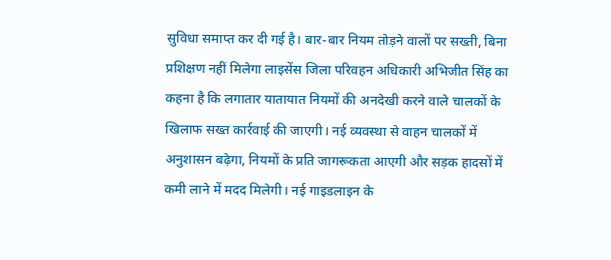सुविधा समाप्त कर दी गई है। बार-बार नियम तोड़ने वालों पर सख्ती, बिना प्रशिक्षण नहीं मिलेगा लाइसेंस जिला परिवहन अधिकारी अभिजीत सिंह का कहना है कि लगातार यातायात नियमों की अनदेखी करने वाले चालकों के खिलाफ सख्त कार्रवाई की जाएगी। नई व्यवस्था से वाहन चालकों में अनुशासन बढ़ेगा, नियमों के प्रति जागरूकता आएगी और सड़क हादसों में कमी लाने में मदद मिलेगी। नई गाइडलाइन के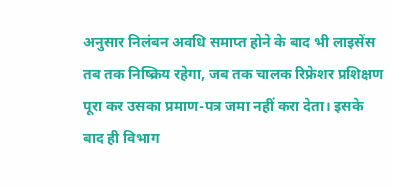अनुसार निलंबन अवधि समाप्त होने के बाद भी लाइसेंस तब तक निष्क्रिय रहेगा, जब तक चालक रिफ्रेशर प्रशिक्षण पूरा कर उसका प्रमाण-पत्र जमा नहीं करा देता। इसके बाद ही विभाग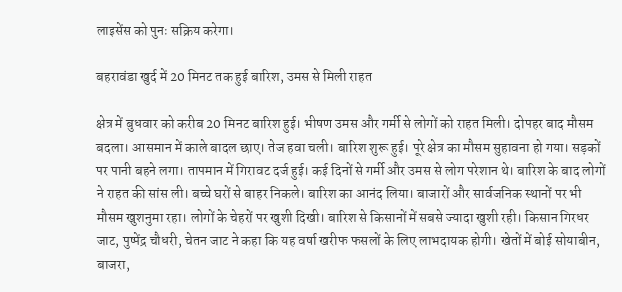लाइसेंस को पुनः सक्रिय करेगा।

बहरावंडा खुर्द में 20 मिनट तक हुई बारिश, उमस से मिली राहत

क्षेत्र में बुधवार को करीब 20 मिनट बारिश हुई। भीषण उमस और गर्मी से लोगों को राहत मिली। दोपहर बाद मौसम बदला। आसमान में काले बादल छाए। तेज हवा चली। बारिश शुरू हुई। पूरे क्षेत्र का मौसम सुहावना हो गया। सड़कों पर पानी बहने लगा। तापमान में गिरावट दर्ज हुई। कई दिनों से गर्मी और उमस से लोग परेशान थे। बारिश के बाद लोगों ने राहत की सांस ली। बच्चे घरों से बाहर निकले। बारिश का आनंद लिया। बाजारों और सार्वजनिक स्थानों पर भी मौसम खुशनुमा रहा। लोगों के चेहरों पर खुशी दिखी। बारिश से किसानों में सबसे ज्यादा खुशी रही। किसान गिरधर जाट, पुष्पेंद्र चौधरी, चेतन जाट ने कहा कि यह वर्षा खरीफ फसलों के लिए लाभदायक होगी। खेतों में बोई सोयाबीन, बाजरा,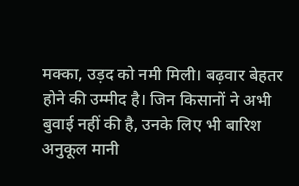मक्का, उड़द को नमी मिली। बढ़वार बेहतर होने की उम्मीद है। जिन किसानों ने अभी बुवाई नहीं की है, उनके लिए भी बारिश अनुकूल मानी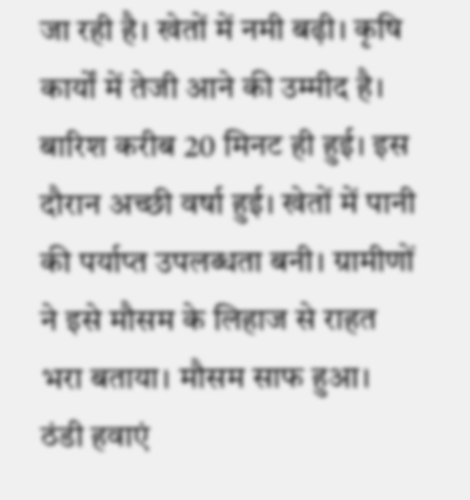जा रही है। खेतों में नमी बढ़ी। कृषि कार्यों में तेजी आने की उम्मीद है। बारिश करीब 20 मिनट ही हुई। इस दौरान अच्छी वर्षा हुई। खेतों में पानी की पर्याप्त उपलब्धता बनी। ग्रामीणों ने इसे मौसम के लिहाज से राहत भरा बताया। मौसम साफ हुआ। ठंडी हवाएं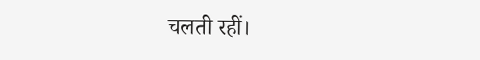चलती रहीं।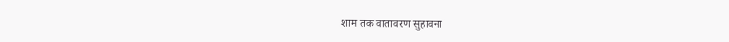शाम तक वातावरण सुहावना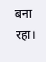बना रहा।